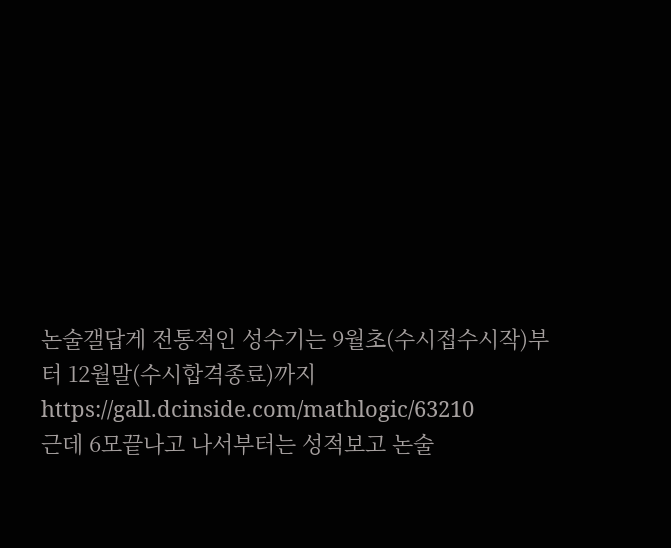논술갤답게 전통적인 성수기는 9월초(수시접수시작)부터 12월말(수시합격종료)까지
https://gall.dcinside.com/mathlogic/63210
근데 6모끝나고 나서부터는 성적보고 논술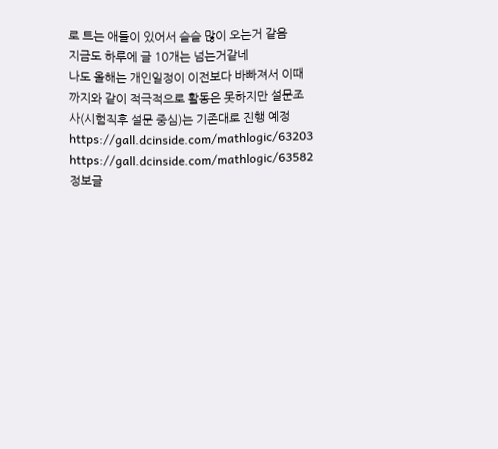로 트는 애들이 있어서 슬슬 많이 오는거 같음
지금도 하루에 글 10개는 넘는거같네
나도 올해는 개인일정이 이전보다 바빠져서 이때까지와 같이 적극적으로 활동은 못하지만 설문조사(시험직후 설문 중심)는 기존대로 진행 예정
https://gall.dcinside.com/mathlogic/63203
https://gall.dcinside.com/mathlogic/63582
정보글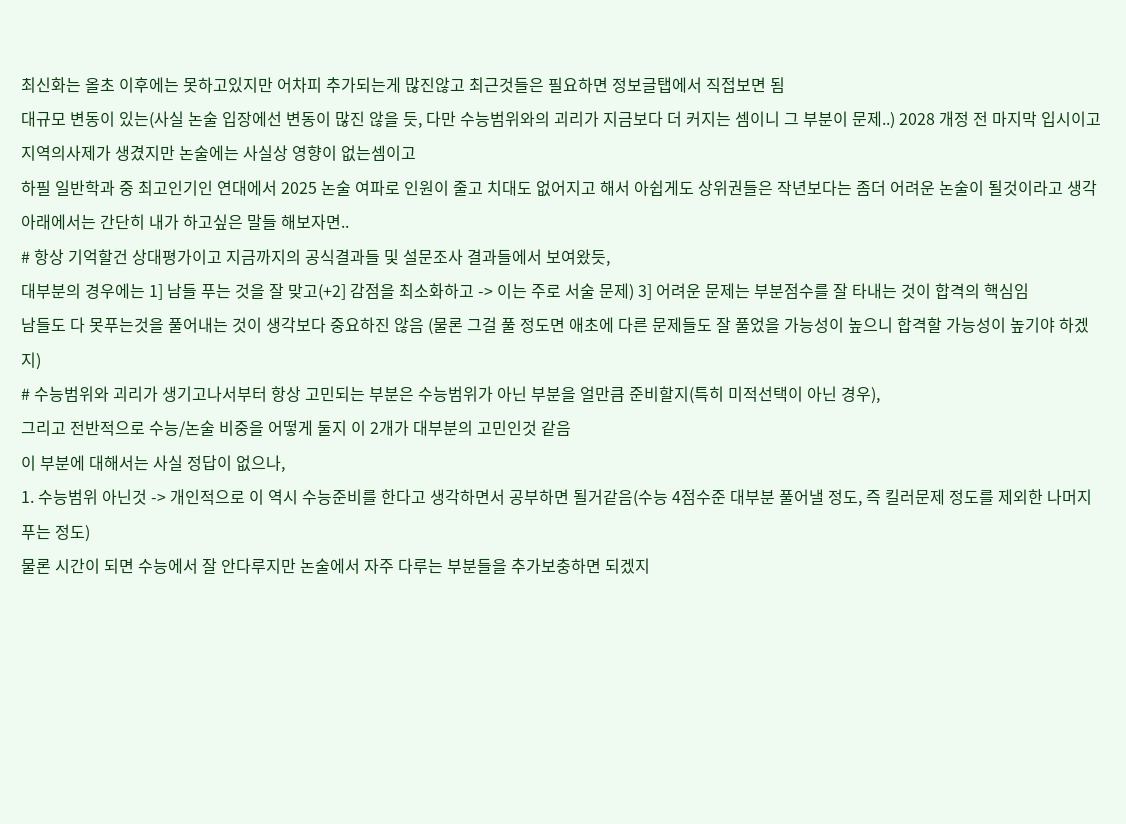최신화는 올초 이후에는 못하고있지만 어차피 추가되는게 많진않고 최근것들은 필요하면 정보글탭에서 직접보면 됨
대규모 변동이 있는(사실 논술 입장에선 변동이 많진 않을 듯, 다만 수능범위와의 괴리가 지금보다 더 커지는 셈이니 그 부분이 문제..) 2028 개정 전 마지막 입시이고
지역의사제가 생겼지만 논술에는 사실상 영향이 없는셈이고
하필 일반학과 중 최고인기인 연대에서 2025 논술 여파로 인원이 줄고 치대도 없어지고 해서 아쉽게도 상위권들은 작년보다는 좀더 어려운 논술이 될것이라고 생각
아래에서는 간단히 내가 하고싶은 말들 해보자면..
# 항상 기억할건 상대평가이고 지금까지의 공식결과들 및 설문조사 결과들에서 보여왔듯,
대부분의 경우에는 1] 남들 푸는 것을 잘 맞고(+2] 감점을 최소화하고 -> 이는 주로 서술 문제) 3] 어려운 문제는 부분점수를 잘 타내는 것이 합격의 핵심임
남들도 다 못푸는것을 풀어내는 것이 생각보다 중요하진 않음 (물론 그걸 풀 정도면 애초에 다른 문제들도 잘 풀었을 가능성이 높으니 합격할 가능성이 높기야 하겠지)
# 수능범위와 괴리가 생기고나서부터 항상 고민되는 부분은 수능범위가 아닌 부분을 얼만큼 준비할지(특히 미적선택이 아닌 경우),
그리고 전반적으로 수능/논술 비중을 어떻게 둘지 이 2개가 대부분의 고민인것 같음
이 부분에 대해서는 사실 정답이 없으나,
1. 수능범위 아닌것 -> 개인적으로 이 역시 수능준비를 한다고 생각하면서 공부하면 될거같음(수능 4점수준 대부분 풀어낼 정도, 즉 킬러문제 정도를 제외한 나머지 푸는 정도)
물론 시간이 되면 수능에서 잘 안다루지만 논술에서 자주 다루는 부분들을 추가보충하면 되겠지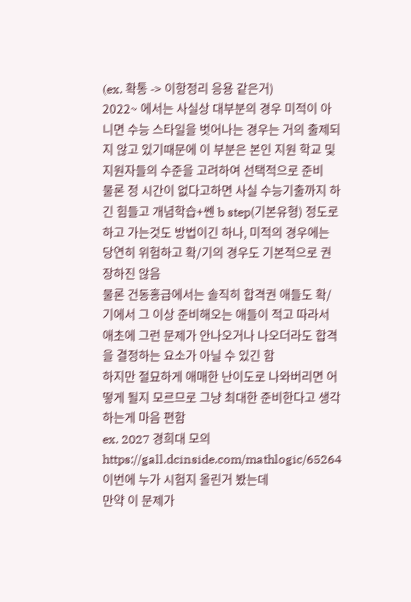(ex. 확통 -> 이항정리 응용 같은거)
2022~ 에서는 사실상 대부분의 경우 미적이 아니면 수능 스타일을 벗어나는 경우는 거의 출제되지 않고 있기때문에 이 부분은 본인 지원 학교 및 지원자들의 수준을 고려하여 선택적으로 준비
물론 정 시간이 없다고하면 사실 수능기출까지 하긴 힘들고 개념학습+쎈 b step(기본유형) 정도로 하고 가는것도 방법이긴 하나, 미적의 경우에는 당연히 위험하고 확/기의 경우도 기본적으로 권장하진 않음
물론 건동홍급에서는 솔직히 합격권 애들도 확/기에서 그 이상 준비해오는 애들이 적고 따라서 애초에 그런 문제가 안나오거나 나오더라도 합격을 결정하는 요소가 아닐 수 있긴 함
하지만 절묘하게 애매한 난이도로 나와버리면 어떻게 될지 모르므로 그냥 최대한 준비한다고 생각하는게 마음 편함
ex. 2027 경희대 모의
https://gall.dcinside.com/mathlogic/65264 이번에 누가 시험지 올린거 봤는데
만약 이 문제가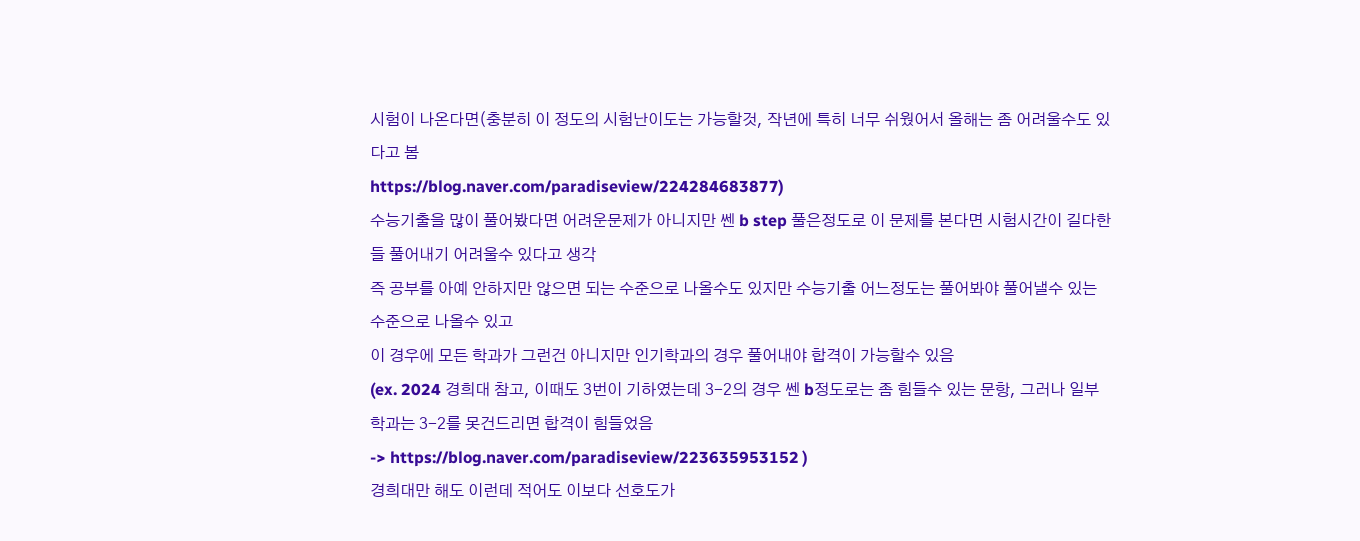시험이 나온다면(충분히 이 정도의 시험난이도는 가능할것, 작년에 특히 너무 쉬웠어서 올해는 좀 어려울수도 있다고 봄
https://blog.naver.com/paradiseview/224284683877)
수능기출을 많이 풀어봤다면 어려운문제가 아니지만 쎈 b step 풀은정도로 이 문제를 본다면 시험시간이 길다한들 풀어내기 어려울수 있다고 생각
즉 공부를 아예 안하지만 않으면 되는 수준으로 나올수도 있지만 수능기출 어느정도는 풀어봐야 풀어낼수 있는 수준으로 나올수 있고
이 경우에 모든 학과가 그런건 아니지만 인기학과의 경우 풀어내야 합격이 가능할수 있음
(ex. 2024 경희대 참고, 이때도 3번이 기하였는데 3-2의 경우 쎈 b정도로는 좀 힘들수 있는 문항, 그러나 일부 학과는 3-2를 못건드리면 합격이 힘들었음
-> https://blog.naver.com/paradiseview/223635953152 )
경희대만 해도 이런데 적어도 이보다 선호도가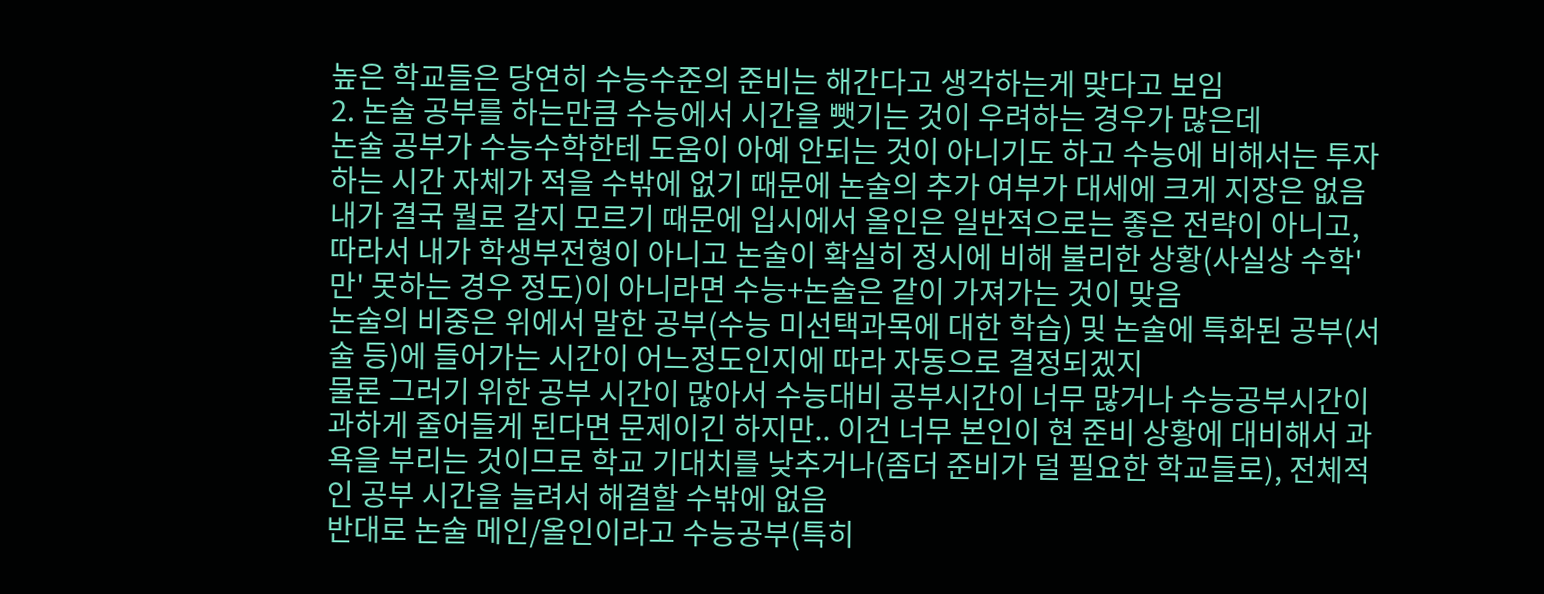높은 학교들은 당연히 수능수준의 준비는 해간다고 생각하는게 맞다고 보임
2. 논술 공부를 하는만큼 수능에서 시간을 뺏기는 것이 우려하는 경우가 많은데
논술 공부가 수능수학한테 도움이 아예 안되는 것이 아니기도 하고 수능에 비해서는 투자하는 시간 자체가 적을 수밖에 없기 때문에 논술의 추가 여부가 대세에 크게 지장은 없음
내가 결국 뭘로 갈지 모르기 때문에 입시에서 올인은 일반적으로는 좋은 전략이 아니고, 따라서 내가 학생부전형이 아니고 논술이 확실히 정시에 비해 불리한 상황(사실상 수학'만' 못하는 경우 정도)이 아니라면 수능+논술은 같이 가져가는 것이 맞음
논술의 비중은 위에서 말한 공부(수능 미선택과목에 대한 학습) 및 논술에 특화된 공부(서술 등)에 들어가는 시간이 어느정도인지에 따라 자동으로 결정되겠지
물론 그러기 위한 공부 시간이 많아서 수능대비 공부시간이 너무 많거나 수능공부시간이 과하게 줄어들게 된다면 문제이긴 하지만.. 이건 너무 본인이 현 준비 상황에 대비해서 과욕을 부리는 것이므로 학교 기대치를 낮추거나(좀더 준비가 덜 필요한 학교들로), 전체적인 공부 시간을 늘려서 해결할 수밖에 없음
반대로 논술 메인/올인이라고 수능공부(특히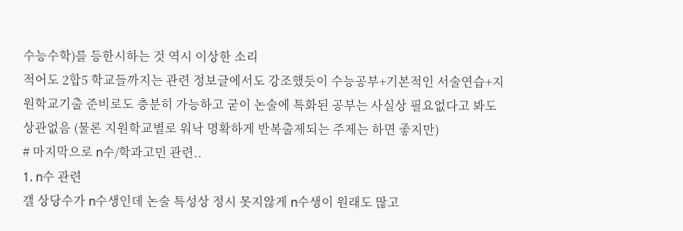수능수학)를 등한시하는 것 역시 이상한 소리
적어도 2합5 학교들까지는 관련 정보글에서도 강조했듯이 수능공부+기본적인 서술연습+지원학교기출 준비로도 충분히 가능하고 굳이 논술에 특화된 공부는 사실상 필요없다고 봐도 상관없음 (물론 지원학교별로 워낙 명확하게 반복출제되는 주제는 하면 좋지만)
# 마지막으로 n수/학과고민 관련..
1. n수 관련
갤 상당수가 n수생인데 논술 특성상 정시 못지않게 n수생이 원래도 많고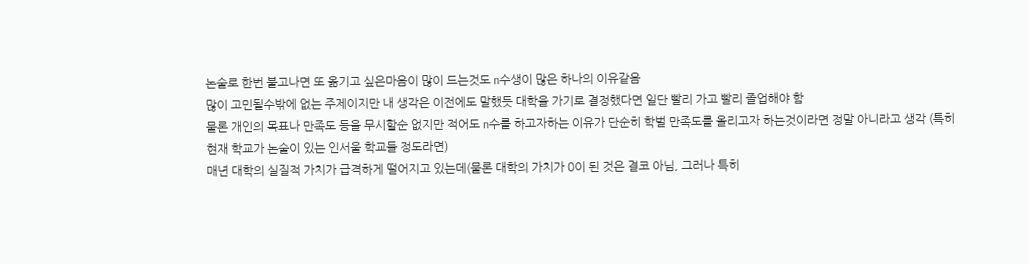논술로 한번 붙고나면 또 옮기고 싶은마음이 많이 드는것도 n수생이 많은 하나의 이유같음
많이 고민될수밖에 없는 주제이지만 내 생각은 이전에도 말했듯 대학을 가기로 결정했다면 일단 빨리 가고 빨리 졸업해야 함
물론 개인의 목표나 만족도 등을 무시할순 없지만 적어도 n수를 하고자하는 이유가 단순히 학벌 만족도를 올리고자 하는것이라면 정말 아니라고 생각 (특히 현재 학교가 논술이 있는 인서울 학교들 정도라면)
매년 대학의 실질적 가치가 급격하게 떨어지고 있는데(물론 대학의 가치가 0이 된 것은 결코 아님, 그러나 특히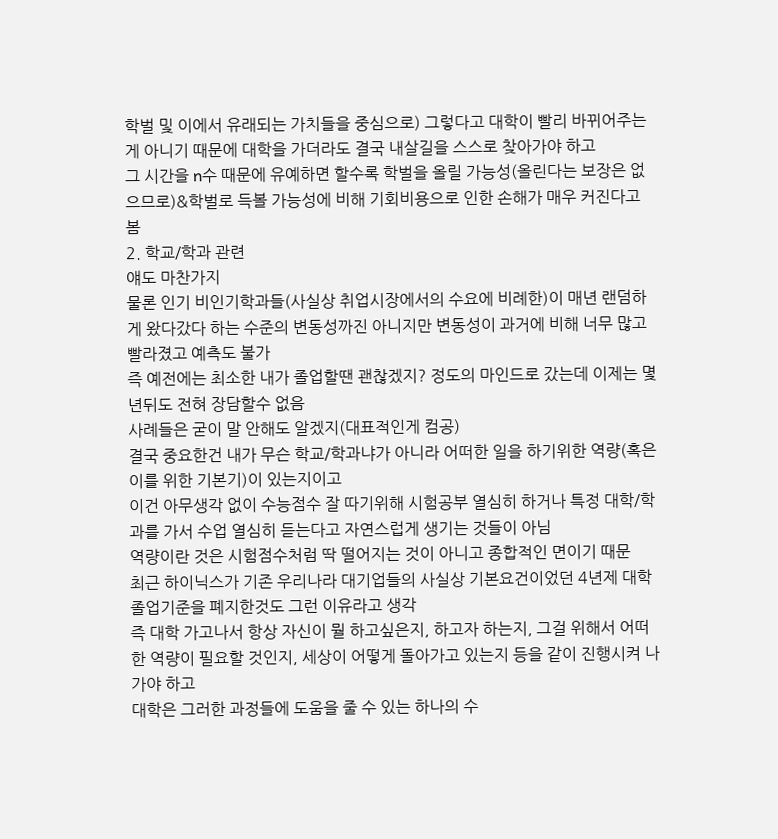학벌 및 이에서 유래되는 가치들을 중심으로) 그렇다고 대학이 빨리 바뀌어주는게 아니기 때문에 대학을 가더라도 결국 내살길을 스스로 찾아가야 하고
그 시간을 n수 때문에 유예하면 할수록 학벌을 올릴 가능성(올린다는 보장은 없으므로)&학벌로 득볼 가능성에 비해 기회비용으로 인한 손해가 매우 커진다고 봄
2. 학교/학과 관련
얘도 마찬가지
물론 인기 비인기학과들(사실상 취업시장에서의 수요에 비례한)이 매년 랜덤하게 왔다갔다 하는 수준의 변동성까진 아니지만 변동성이 과거에 비해 너무 많고 빨라졌고 예측도 불가
즉 예전에는 최소한 내가 졸업할땐 괜찮겠지? 정도의 마인드로 갔는데 이제는 몇년뒤도 전혀 장담할수 없음
사례들은 굳이 말 안해도 알겠지(대표적인게 컴공)
결국 중요한건 내가 무슨 학교/학과냐가 아니라 어떠한 일을 하기위한 역량(혹은 이를 위한 기본기)이 있는지이고
이건 아무생각 없이 수능점수 잘 따기위해 시험공부 열심히 하거나 특정 대학/학과를 가서 수업 열심히 듣는다고 자연스럽게 생기는 것들이 아님
역량이란 것은 시험점수처럼 딱 떨어지는 것이 아니고 종합적인 면이기 때문
최근 하이닉스가 기존 우리나라 대기업들의 사실상 기본요건이었던 4년제 대학 졸업기준을 폐지한것도 그런 이유라고 생각
즉 대학 가고나서 항상 자신이 뭘 하고싶은지, 하고자 하는지, 그걸 위해서 어떠한 역량이 필요할 것인지, 세상이 어떻게 돌아가고 있는지 등을 같이 진행시켜 나가야 하고
대학은 그러한 과정들에 도움을 줄 수 있는 하나의 수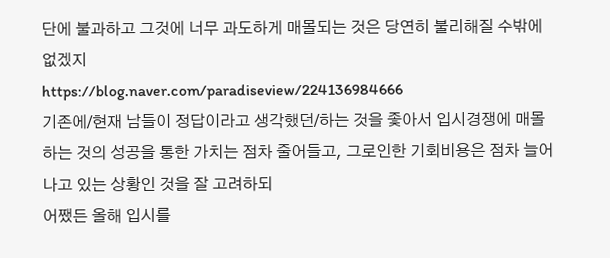단에 불과하고 그것에 너무 과도하게 매몰되는 것은 당연히 불리해질 수밖에 없겠지
https://blog.naver.com/paradiseview/224136984666
기존에/현재 남들이 정답이라고 생각했던/하는 것을 좇아서 입시경쟁에 매몰하는 것의 성공을 통한 가치는 점차 줄어들고, 그로인한 기회비용은 점차 늘어나고 있는 상황인 것을 잘 고려하되
어쨌든 올해 입시를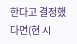한다고 결정했다면(현 시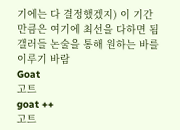기에는 다 결정했겠지) 이 기간만큼은 여기에 최선을 다하면 됨
갤러들 논술을 통해 원하는 바를 이루기 바람
Goat
고트
goat ++
고트